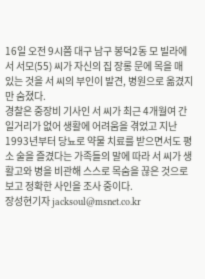16일 오전 9시쯤 대구 남구 봉덕2동 모 빌라에서 서모(55) 씨가 자신의 집 장롱 문에 목을 매 있는 것을 서 씨의 부인이 발견, 병원으로 옮겼지만 숨졌다.
경찰은 중장비 기사인 서 씨가 최근 4개월여 간 일거리가 없어 생활에 어려움을 겪었고 지난 1993년부터 당뇨로 약물 치료를 받으면서도 평소 술을 즐겼다는 가족들의 말에 따라 서 씨가 생활고와 병을 비관해 스스로 목숨을 끊은 것으로 보고 정확한 사인을 조사 중이다.
장성현기자 jacksoul@msnet.co.kr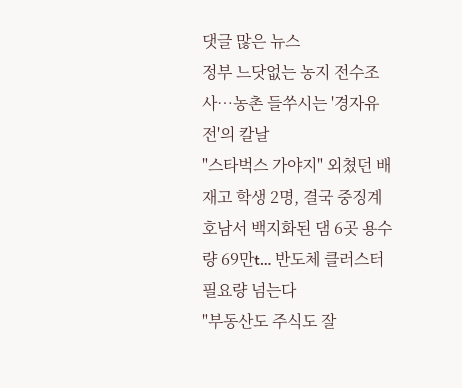댓글 많은 뉴스
정부 느닷없는 농지 전수조사…농촌 들쑤시는 '경자유전'의 칼날
"스타벅스 가야지" 외쳤던 배재고 학생 2명, 결국 중징계
호남서 백지화된 댐 6곳 용수량 69만t… 반도체 클러스터 필요량 넘는다
"부동산도 주식도 잘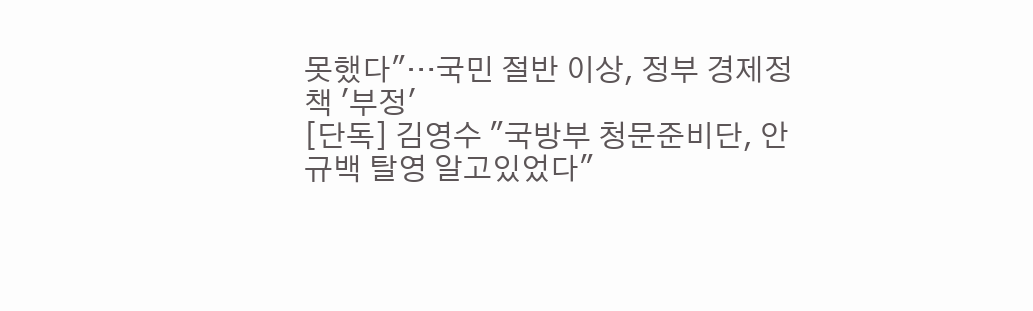못했다"…국민 절반 이상, 정부 경제정책 '부정'
[단독] 김영수 "국방부 청문준비단, 안규백 탈영 알고있었다"